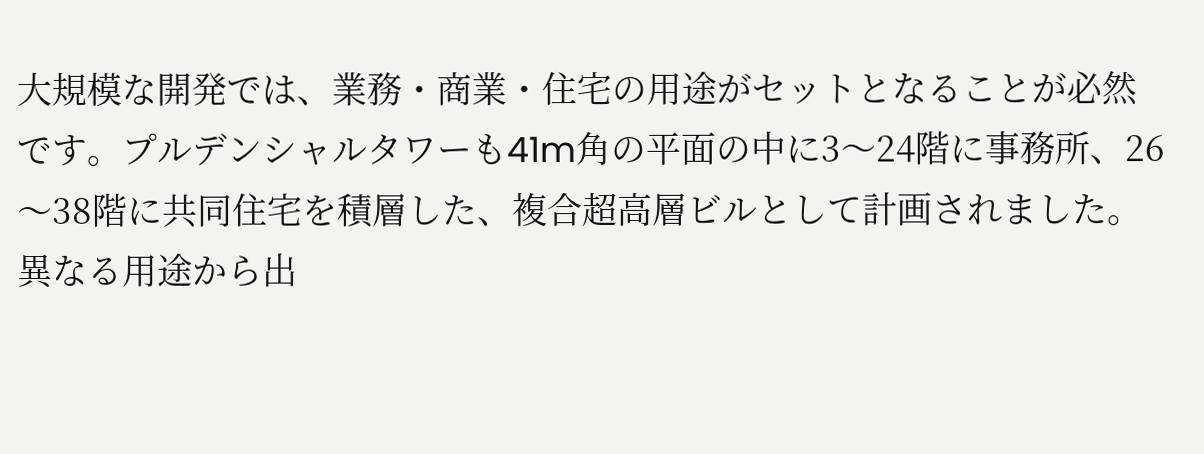大規模な開発では、業務・商業・住宅の用途がセットとなることが必然です。プルデンシャルタワーも41m角の平面の中に3〜24階に事務所、26〜38階に共同住宅を積層した、複合超高層ビルとして計画されました。異なる用途から出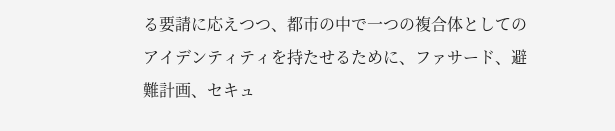る要請に応えつつ、都市の中で一つの複合体としてのアイデンティティを持たせるために、ファサード、避難計画、セキュ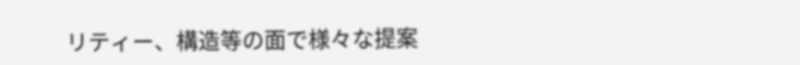リティー、構造等の面で様々な提案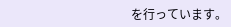を行っています。